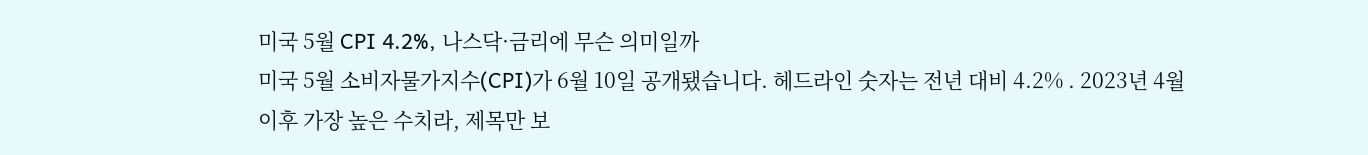미국 5월 CPI 4.2%, 나스닥·금리에 무슨 의미일까
미국 5월 소비자물가지수(CPI)가 6월 10일 공개됐습니다. 헤드라인 숫자는 전년 대비 4.2% . 2023년 4월 이후 가장 높은 수치라, 제목만 보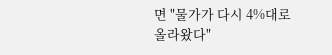면 "물가가 다시 4%대로 올라왔다"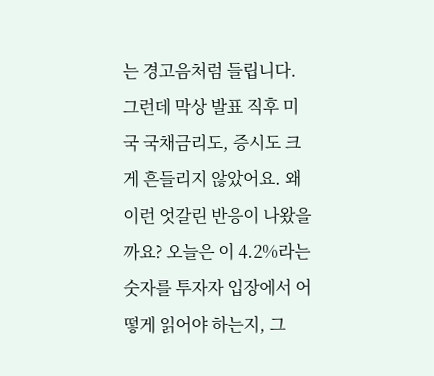는 경고음처럼 들립니다. 그런데 막상 발표 직후 미국 국채금리도, 증시도 크게 흔들리지 않았어요. 왜 이런 엇갈린 반응이 나왔을까요? 오늘은 이 4.2%라는 숫자를 투자자 입장에서 어떻게 읽어야 하는지, 그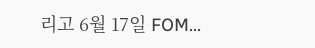리고 6월 17일 FOM…